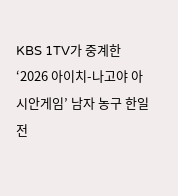KBS 1TV가 중계한 ‘2026 아이치-나고야 아시안게임’ 남자 농구 한일전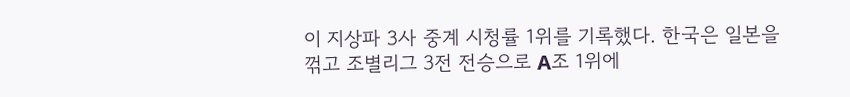이 지상파 3사 중계 시청률 1위를 기록했다. 한국은 일본을 꺾고 조별리그 3전 전승으로 A조 1위에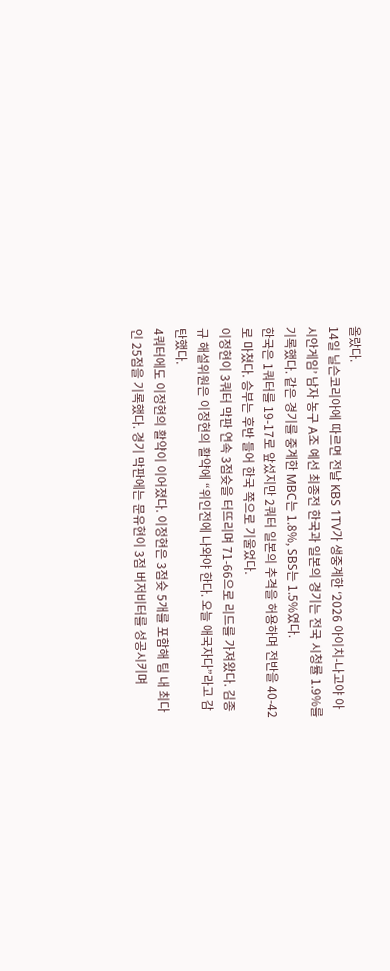올랐다.
14일 닐슨코리아에 따르면 전날 KBS 1TV가 생중계한 ‘2026 아이치-나고야 아시안게임’ 남자 농구 A조 예선 최종전 한국과 일본의 경기는 전국 시청률 1.9%를 기록했다. 같은 경기를 중계한 MBC는 1.8%, SBS는 1.5%였다.
한국은 1쿼터를 19-17로 앞섰지만 2쿼터 일본의 추격을 허용하며 전반을 40-42로 마쳤다. 승부는 후반 들어 한국 쪽으로 기울었다.
이정현이 3쿼터 막판 연속 3점슛을 터뜨리며 71-66으로 리드를 가져왔다. 김종규 해설위원은 이정현의 활약에 “위인전에 나와야 한다. 오늘 애국자다”라고 감탄했다.
4쿼터에도 이정현의 활약이 이어졌다. 이정현은 3점슛 5개를 포함해 팀 내 최다인 25점을 기록했다. 경기 막판에는 문유현이 3점 버저비터를 성공시키며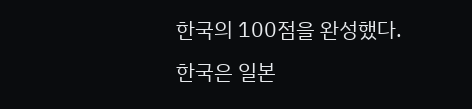한국의 100점을 완성했다.
한국은 일본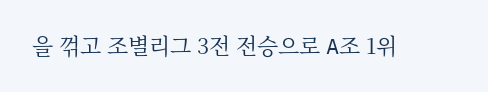을 꺾고 조별리그 3전 전승으로 A조 1위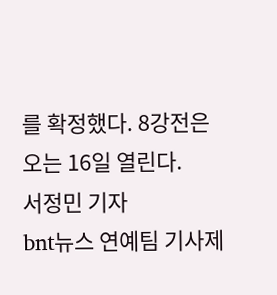를 확정했다. 8강전은 오는 16일 열린다.
서정민 기자
bnt뉴스 연예팀 기사제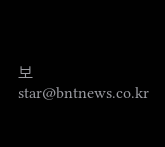보 star@bntnews.co.kr